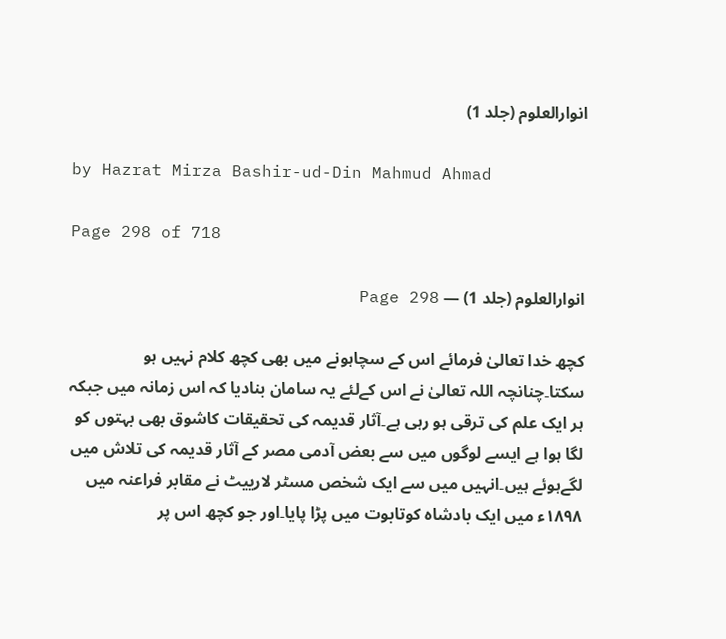انوارالعلوم (جلد 1)

by Hazrat Mirza Bashir-ud-Din Mahmud Ahmad

Page 298 of 718

انوارالعلوم (جلد 1) — Page 298

کچھ خدا تعالیٰ فرمائے اس کے سچاہونے میں بھی کچھ کلام نہیں ہو سکتا۔چنانچہ اللہ تعالیٰ نے اس کےلئے یہ سامان بنادیا کہ اس زمانہ میں جبکہ ہر ایک علم کی ترقی ہو رہی ہے۔آثار قدیمہ کی تحقیقات کاشوق بھی بہتوں کو لگا ہوا ہے ایسے لوگوں میں سے بعض آدمی مصر کے آثار قدیمہ کی تلاش میں لگےہوئے ہیں۔انہیں میں سے ایک شخص مسٹر لارییٹ نے مقابر فراعنہ میں ۱۸۹۸ء میں ایک بادشاہ کوتابوت میں پڑا پایا۔اور جو کچھ اس پر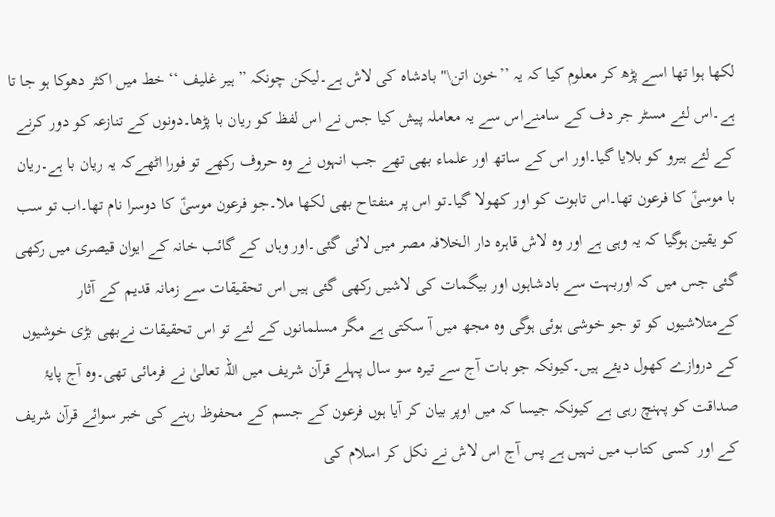لکھا ہوا تھا اسے پڑھ کر معلوم کیا کہ یہ ’’خون اتن\" بادشاہ کی لاش ہے۔لیکن چونکہ ” ہیر غلیف ‘‘ خط میں اکثر دھوکا ہو جا تا ہے۔اس لئے مسٹر جر دف کے سامنےاس سے یہ معاملہ پیش کیا جس نے اس لفظ کو ریان با پڑھا۔دونوں کے تنازعہ کو دور کرنے کے لئے ہیرو کو بلایا گیا۔اور اس کے ساتھ اور علماء بھی تھے جب انہوں نے وہ حروف رکھے تو فورا اٹھےکہ یہ ریان با ہے۔ریان با موسیٰؑ کا فرعون تھا۔اس تابوت کو اور کھولا گیا۔تو اس پر منفتاح بھی لکھا ملا۔جو فرعون موسیٰؑ کا دوسرا نام تھا۔اب تو سب کو یقین ہوگیا کہ یہ وہی ہے اور وہ لاش قاہرہ دار الخلافہ مصر میں لائی گئی۔اور وہاں کے گائب خانہ کے ایوان قیصری میں رکھی گئی جس میں کہ اوربہت سے بادشاہوں اور بیگمات کی لاشیں رکھی گئی ہیں اس تحقیقات سے زمانہ قدیم کے آثار کےمتلاشیوں کو تو جو خوشی ہوئی ہوگی وہ مجھ میں آ سکتی ہے مگر مسلمانوں کے لئے تو اس تحقیقات نےبھی بڑی خوشیوں کے دروازے کھول دیئے ہیں۔کیونکہ جو بات آج سے تیرہ سو سال پہلے قرآن شریف میں اللہ تعالیٰ نے فرمائی تھی۔وہ آج پایۂ صداقت کو پہنچ رہی ہے کیونکہ جیسا کہ میں اوپر بیان کر آیا ہوں فرعون کے جسم کے محفوظ رہنے کی خبر سوائے قرآن شریف کے اور کسی کتاب میں نہیں ہے پس آج اس لاش نے نکل کر اسلام کی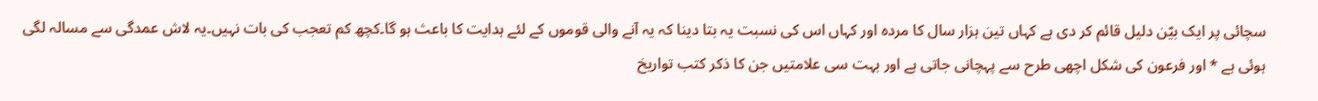سچائی پر ایک بیّن دلیل قائم کر دی ہے کہاں تین ہزار سال کا مردہ اور کہاں اس کی نسبت یہ بتا دینا کہ یہ آنے والی قوموں کے لئے ہدایت کا باعث ہو گا۔کچھ کم تعجب کی بات نہیں۔یہ لاش عمدگی سے مسالہ لگی ہوئی ہے * اور فرعون کی شکل اچھی طرح سے پہچانی جاتی ہے اور بہت سی علامتیں جن کا ذکر کتب تواریخ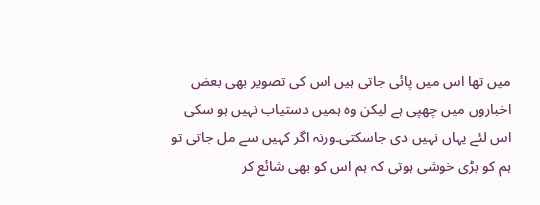میں تھا اس میں پائی جاتی ہیں اس کی تصویر بھی بعض اخباروں میں چھپی ہے لیکن وہ ہمیں دستیاب نہیں ہو سکی اس لئے یہاں نہیں دی جاسکتی۔ورنہ اگر کہیں سے مل جاتی تو ہم کو بڑی خوشی ہوتی کہ ہم اس کو بھی شائع کر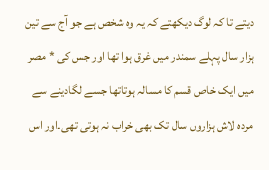دیتے تا کہ لوگ دیکھتے کہ یہ وہ شخص ہے جو آج سے تین ہزار سال پہلے سمندر میں غرق ہوا تھا اور جس کی * مصر میں ایک خاص قسم کا مسالہ ہوتاتھا جسے لگادینے سے مردہ لاش ہزاروں سال تک بھی خراب نہ ہوتی تھی۔اور اس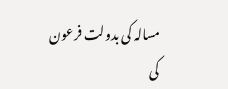مسالہ کی بدولت فرعون کی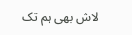لاش بھی ہم تک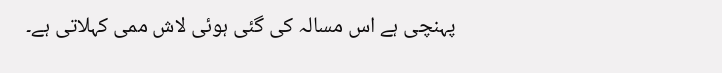پہنچی ہے اس مسالہ کی گئی ہوئی لاش ممی کہلاتی ہے۔